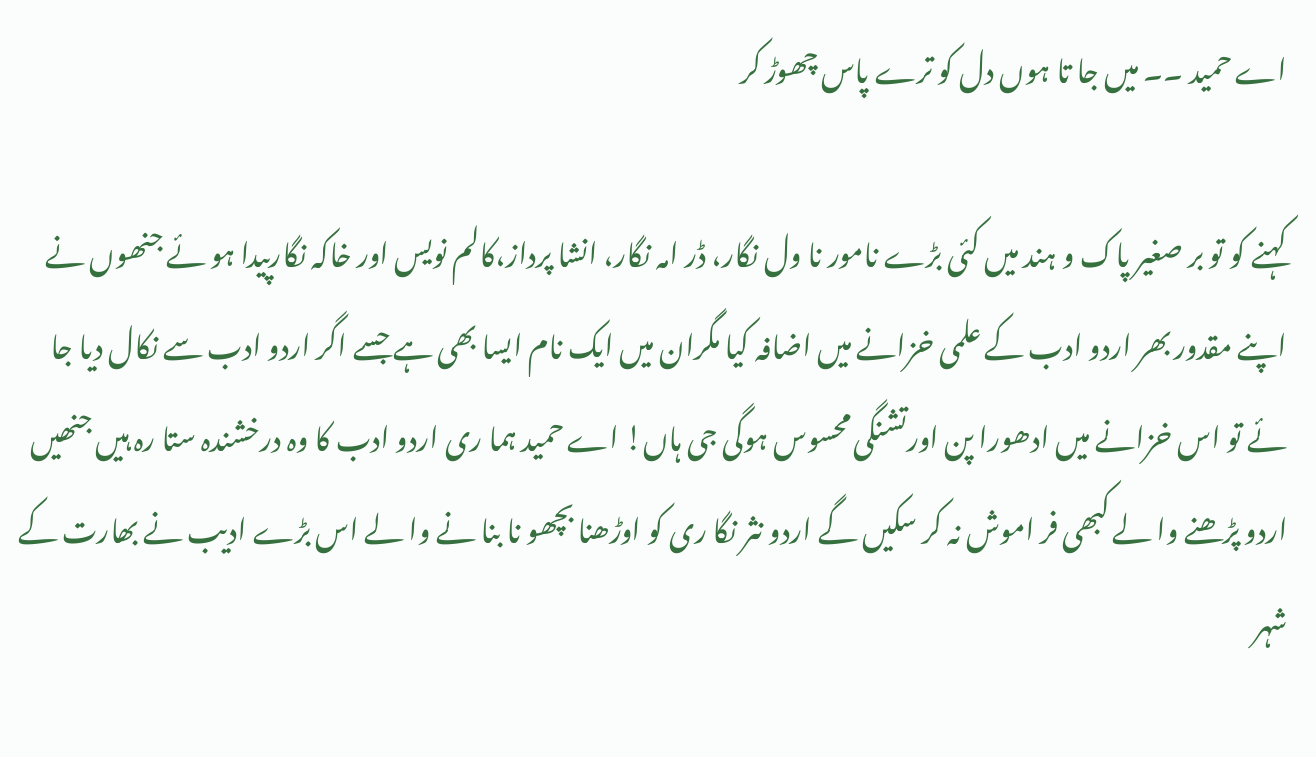اے حمید ۔۔ میں جا تا ہوں دل کو ترے پاس چھوڑ کر

کہنے کو تو بر صغیر پاک و ہند میں کئی بڑے نامور نا ول نگار، ڈر امہ نگار، انشا پرداز،کالم نویس اور خاکہ نگارپیدا ہو ئے جنھوں نے اپنے مقدور بھر اردو ادب کے علمی خزانے میں اضافہ کیا مگران میں ایک نام ایسا بھی ہے جسے اگر اردو ادب سے نکال دیا جا ئے تو اس خزانے میں ادھورا پن اورتشنگی محسوس ہوگی جی ہاں! اے حمید ہما ری اردو ادب کا وہ درخشندہ ستا رہ ہیں جنھیں اردو پڑھنے وا لے کبھی فر اموش نہ کر سکیں گے اردو نثر نگا ری کو اوڑھنا بچھو نا بنا نے وا لے اس بڑے ادیب نے بھارت کے شہر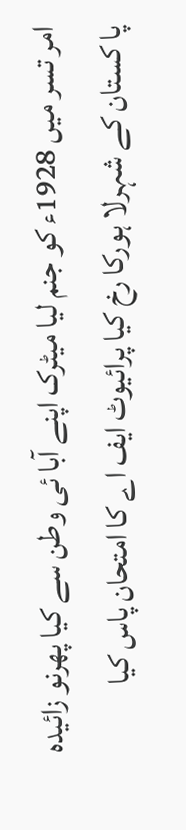امر تسر میں 1928ء کو جنم لیا میٹرک اپنے آبا ئی وطن سے کیا پھرنو زائیدہ پا کستان کے شہرلا ہورکا رخ کیا پرائیوٹ ایف اے کا امتحان پاس کیا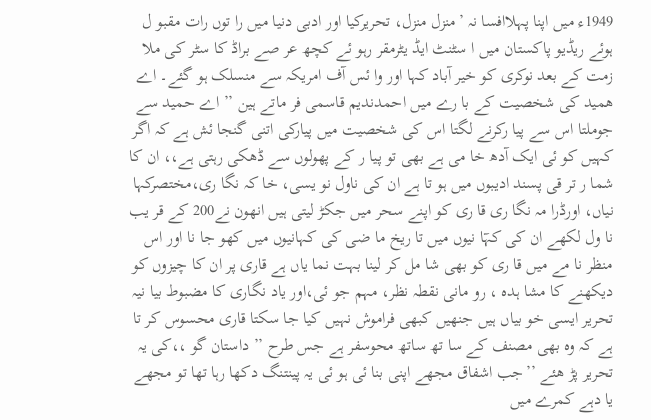1949ء میں اپنا پہلاافسا نہ ’منزل منزل، تحریرکیا اور ادبی دنیا میں را توں رات مقبو ل ہوئے ریڈیو پاکستان میں ا سٹنٹ ایڈ یٹرمقر رہو ئے کچھ عر صے براڈ کا سٹر کی ملا زمت کے بعد نوکری کو خیر آباد کہا اور وا ئس آف امریکہ سے منسلک ہو گئے۔ اے ھمید کی شخصیت کے با رے میں احمدندیم قاسمی فر ماتے ہین ’’ اے حمید سے جوملتا اس سے پیا رکرنے لگتا اس کی شخصیت میں پیارکی اتنی گنجا ئش ہے کہ اگر کہیں کو ئی ایک آدھ خا می ہے بھی تو پیا ر کے پھولوں سے ڈھکی رہتی ہے،، ان کا شما ر تر قی پسند ادیبوں میں ہو تا ہے ان کی ناول نو یسی، خا کہ نگا ری،مختصرکہا نیاں، اورڈرا مہ نگا ری قا ری کو اپنے سحر میں جکڑ لیتی ہیں انھون نے200 کے قر یب نا ول لکھے ان کی کہٓا نیوں میں تا ریخ ما ضی کی کہانیوں میں کھو جا نا اور اس منظر نا مے میں قا ری کو بھی شا مل کر لینا بہت نما یاں ہے قاری پر ان کا چیزوں کو دیکھنے کا مشا ہدہ ، رو مانی نقطہ نظر، مہم جو ئی،اور یاد نگاری کا مضبوط بیا نیہ تحریر ایسی خو بیاں ہیں جنھیں کبھی فراموش نہیں کیا جا سکتا قاری محسوس کر تا ہے کہ وہ بھی مصنف کے سا تھ ساتھ محوسفر ہے جس طرح ’’ داستان گو ،،کی یہ تحریر پڑ ھئے ’’جب اشفاق مجھے اپنی بنا ئی ہو ئی یہ پینتنگ دکھا رہا تھا تو مجھے یا دہے کمرے میں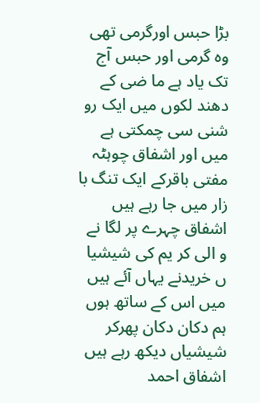بڑا حبس اورگرمی تھی وہ گرمی اور حبس آج تک یاد ہے ما ضی کے دھند لکوں میں ایک رو شنی سی چمکتی ہے میں اور اشفاق چوہٹہ مفتی باقرکے ایک تنگ با زار میں جا رہے ہیں اشفاق چہرے پر لگا نے و الی کر یم کی شیشیا ں خریدنے یہاں آئے ہیں میں اس کے ساتھ ہوں ہم دکان دکان پھرکر شیشیاں دیکھ رہے ہیں اشفاق احمد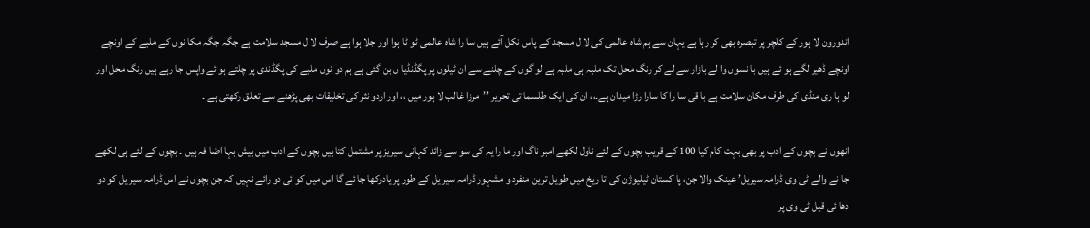اندورون لا ہور کے کلچر پر تبصرہ بھی کر رہا ہے یہان سے ہم شاہ عالمی کی لا ل مسجد کے پاس نکل آئے ہیں سا را شاہ عالمی ٹو ٹا ہوا اور جلا ہوا ہے صرف لا ل مسجد سلامت ہے جگہ جگہ مکا نوں کے ملبے کے اونچے اونچے ڈھیر لگے ہو ئے ہیں با نسوں وا لے بازار سے لے کر رنگ محل تک ملبہ ہی ملبہ ہے لو گوں کے چلنے سے ان ٹیلوں پر پگڈنڈیا ں بن گئی ہے ہم دو نوں ملبے کی پگڈندی پر چلتے ہو ئے واپس جا رہے ہیں رنگ محل اور لو ہا ری منڈی کی طرف مکان سلامت ہے با قی سا را کا سارا رڑا میدان ہے۔،، ان کی ایک طلسما تی تحریر ’’مرزا غالب لا ہور میں ،، اور اردو نثر کی تخلیقات بھی پڑھنے سے تعلق رکھتی ہے ۔

انھوں نے بچوں کے ادب پر بھی بہت کام کیا 100 کے قریب بچوں کے لئے ناول لکھے امبر ناگ اور ما را یہ کی سو سے زائد کہانی سیریز پر مشتمل کتا بیں بچوں کے ادب میں بیش بہا اضا فہ ہیں ۔ بچوں کے لئے ہی لکھے جا نے والے ٹی وی ڈرامہ سیریل’ عینک والا جن، پا کستان ٹیلیوژن کی تا ریخ میں طویل ترین منفرد و مشہور ڈرامہ سیر یل کے طور پر یادرکھا جا ئے گا اس میں کو ئی دو رائے نہیں کہ جن بچوں نے اس ڈرامہ سیر یل کو دو دھا ئی قبل ٹی وی پر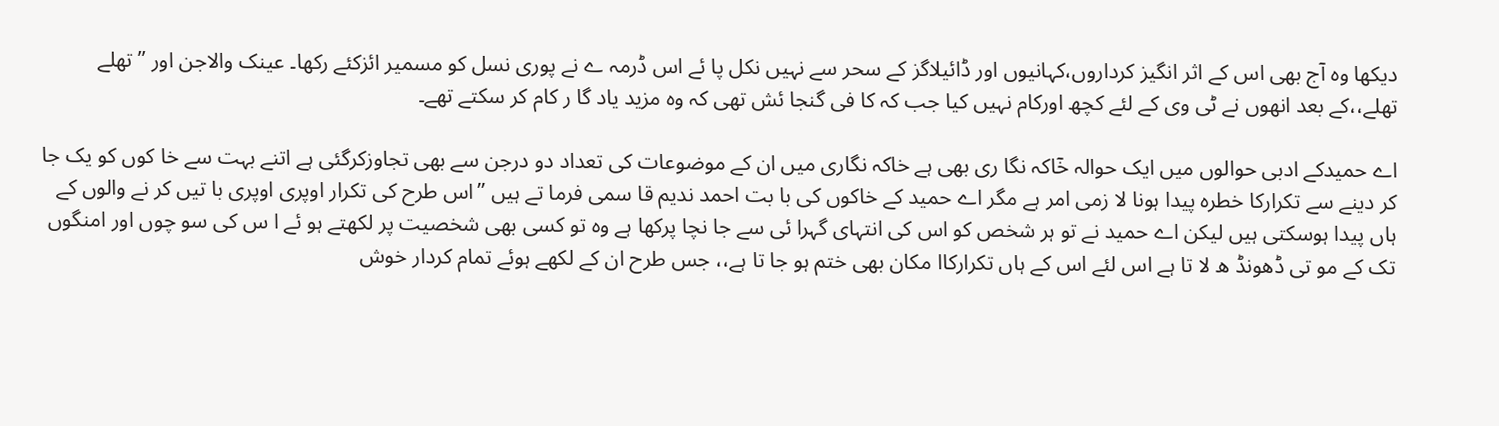دیکھا وہ آج بھی اس کے اثر انگیز کرداروں،کہانیوں اور ڈائیلاگز کے سحر سے نہیں نکل پا ئے اس ڈرمہ ے نے پوری نسل کو مسمیر ائزکئے رکھا۔ عینک والاجن اور ’’ تھلے تھلے،،کے بعد انھوں نے ٹی وی کے لئے کچھ اورکام نہیں کیا جب کہ کا فی گنجا ئش تھی کہ وہ مزید یاد گا ر کام کر سکتے تھے۔

اے حمیدکے ادبی حوالوں میں ایک حوالہ خٓاکہ نگا ری بھی ہے خاکہ نگاری میں ان کے موضوعات کی تعداد دو درجن سے بھی تجاوزکرگئی ہے اتنے بہت سے خا کوں کو یک جا کر دینے سے تکرارکا خطرہ پیدا ہونا لا زمی امر ہے مگر اے حمید کے خاکوں کی با بت احمد ندیم قا سمی فرما تے ہیں ’’اس طرح کی تکرار اوپری اوپری با تیں کر نے والوں کے ہاں پیدا ہوسکتی ہیں لیکن اے حمید نے تو ہر شخص کو اس کی انتہای گہرا ئی سے جا نچا پرکھا ہے وہ تو کسی بھی شخصیت پر لکھتے ہو ئے ا س کی سو چوں اور امنگوں تک کے مو تی ڈھونڈ ھ لا تا ہے اس لئے اس کے ہاں تکرارکاا مکان بھی ختم ہو جا تا ہے،، جس طرح ان کے لکھے ہوئے تمام کردار خوش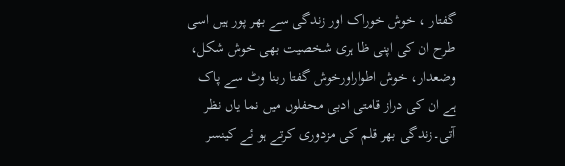گفتار ، خوش خوراک اور زندگی سے بھر پور ہیں اسی طرح ان کی اپنی ظا ہری شخصیت بھی خوش شکل، وضعدار، خوش اطواراورخوش گفتا ربنا وٹ سے پاک ہے ان کی دراز قامتی ادبی محفلوں میں نما یاں نظر آتی۔زندگی بھر قلم کی مزدوری کرتے ہو ئے کینسر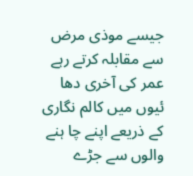جیسے موذی مرض سے مقابلہ کرتے رہے عمر کی آخری دھا ئیوں میں کالم نگاری کے ذریعے اپنے چا ہنے والوں سے جڑے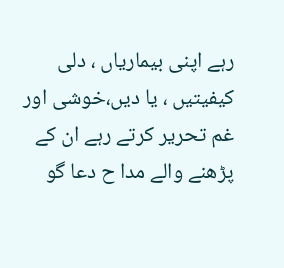رہے اپنی بیماریاں ، دلی کیفیتیں ، یا دیں،خوشی اور غم تحریر کرتے رہے ان کے پڑھنے والے مدا ح دعا گو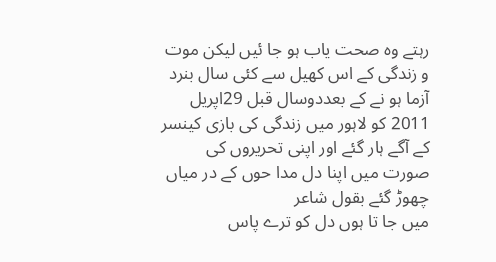رہتے وہ صحت یاب ہو جا ئیں لیکن موت و زندگی کے اس کھیل سے کئی سال بنرد آزما ہو نے کے بعددوسال قبل 29اپریل 2011 کو لاہور میں زندگی کی بازی کینسر کے آگے ہار گئے اور اپنی تحریروں کی صورت میں اپنا دل مدا حوں کے در میاں چھوڑ گئے بقول شاعر
میں جا تا ہوں دل کو ترے پاس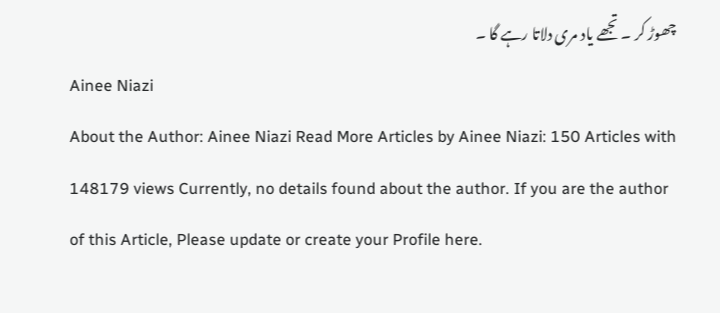چھوڑ کر ۔ تجھے یاد مری دلاتا رہے گا ۔
Ainee Niazi
About the Author: Ainee Niazi Read More Articles by Ainee Niazi: 150 Articles with 148179 views Currently, no details found about the author. If you are the author of this Article, Please update or create your Profile here.